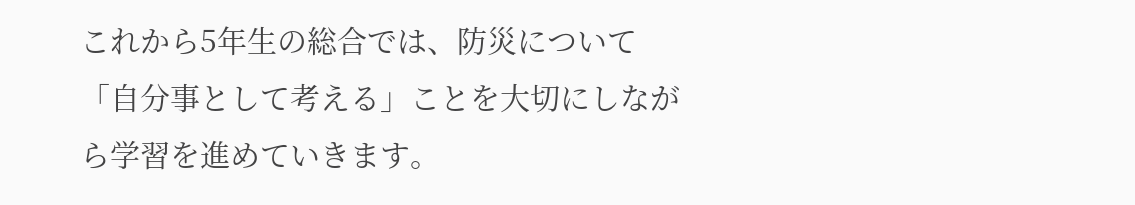これから5年生の総合では、防災について「自分事として考える」ことを大切にしながら学習を進めていきます。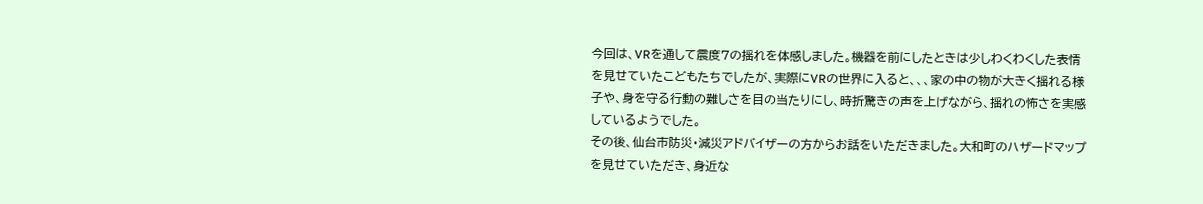今回は、VRを通して震度7の揺れを体感しました。機器を前にしたときは少しわくわくした表情を見せていたこどもたちでしたが、実際にVRの世界に入ると、、、家の中の物が大きく揺れる様子や、身を守る行動の難しさを目の当たりにし、時折驚きの声を上げながら、揺れの怖さを実感しているようでした。
その後、仙台市防災・減災アドバイザーの方からお話をいただきました。大和町のハザードマップを見せていただき、身近な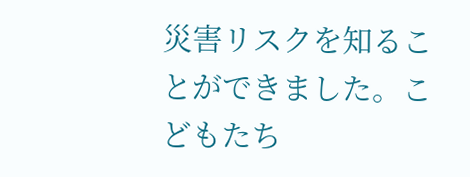災害リスクを知ることができました。こどもたち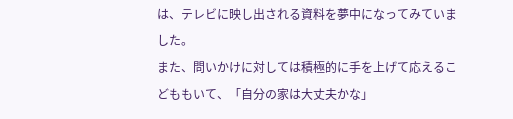は、テレビに映し出される資料を夢中になってみていました。
また、問いかけに対しては積極的に手を上げて応えるこどももいて、「自分の家は大丈夫かな」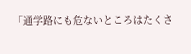「通学路にも危ないところはたくさ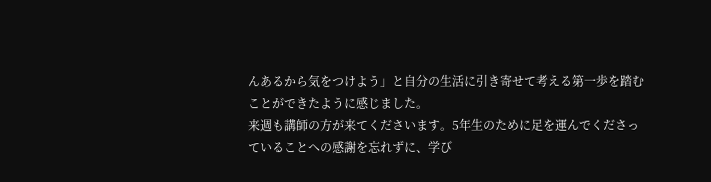んあるから気をつけよう」と自分の生活に引き寄せて考える第一歩を踏むことができたように感じました。
来週も講師の方が来てくださいます。5年生のために足を運んでくださっていることへの感謝を忘れずに、学び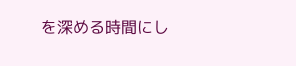を深める時間にし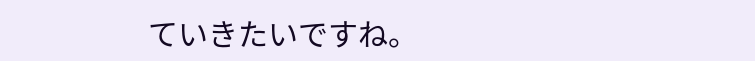ていきたいですね。